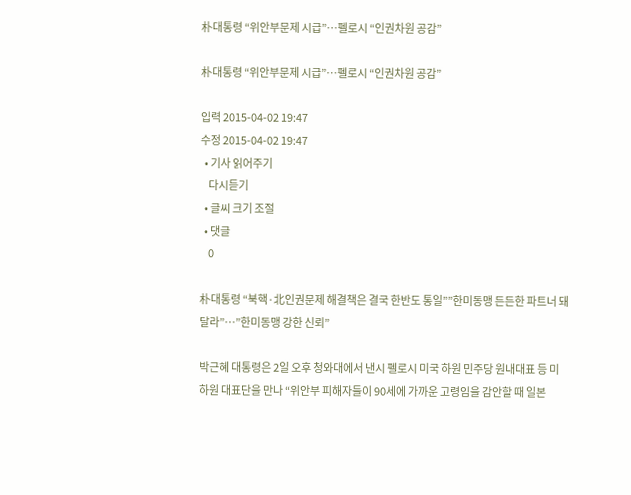朴대통령 “위안부문제 시급”…펠로시 “인권차원 공감”

朴대통령 “위안부문제 시급”…펠로시 “인권차원 공감”

입력 2015-04-02 19:47
수정 2015-04-02 19:47
  • 기사 읽어주기
    다시듣기
  • 글씨 크기 조절
  • 댓글
    0

朴대통령 “북핵·北인권문제 해결책은 결국 한반도 통일””한미동맹 든든한 파트너 돼달라”…”한미동맹 강한 신뢰”

박근혜 대통령은 2일 오후 청와대에서 낸시 펠로시 미국 하원 민주당 원내대표 등 미하원 대표단을 만나 “위안부 피해자들이 90세에 가까운 고령임을 감안할 때 일본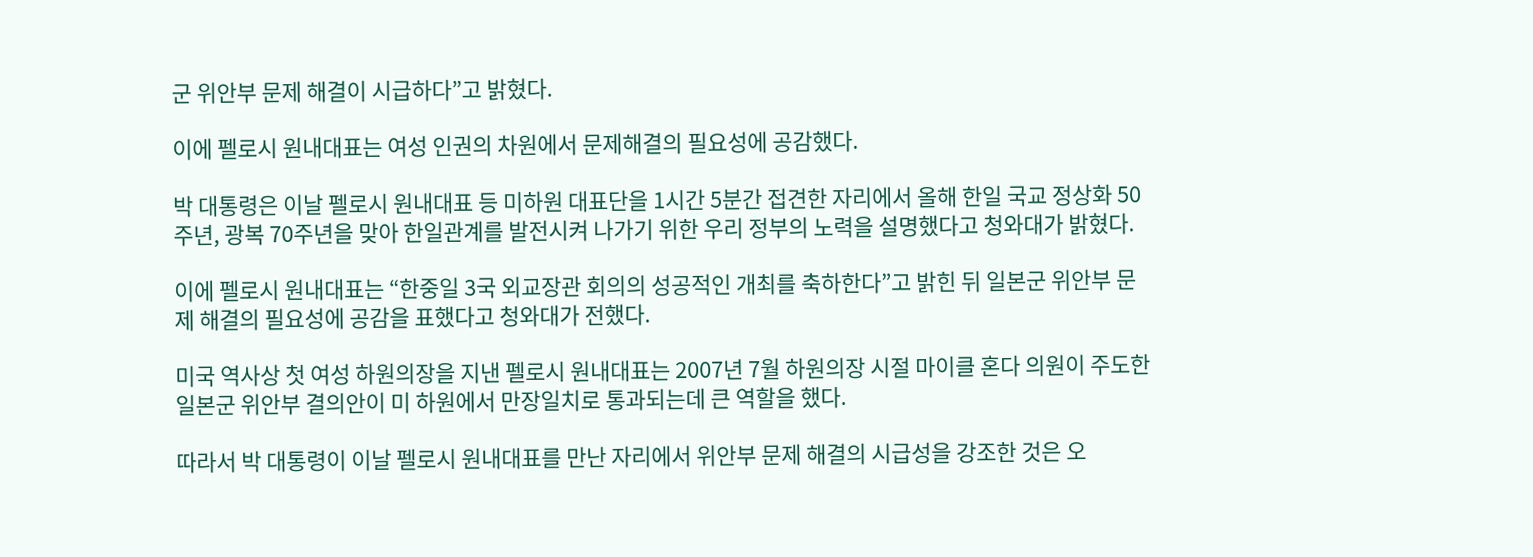군 위안부 문제 해결이 시급하다”고 밝혔다.

이에 펠로시 원내대표는 여성 인권의 차원에서 문제해결의 필요성에 공감했다.

박 대통령은 이날 펠로시 원내대표 등 미하원 대표단을 1시간 5분간 접견한 자리에서 올해 한일 국교 정상화 50주년, 광복 70주년을 맞아 한일관계를 발전시켜 나가기 위한 우리 정부의 노력을 설명했다고 청와대가 밝혔다.

이에 펠로시 원내대표는 “한중일 3국 외교장관 회의의 성공적인 개최를 축하한다”고 밝힌 뒤 일본군 위안부 문제 해결의 필요성에 공감을 표했다고 청와대가 전했다.

미국 역사상 첫 여성 하원의장을 지낸 펠로시 원내대표는 2007년 7월 하원의장 시절 마이클 혼다 의원이 주도한 일본군 위안부 결의안이 미 하원에서 만장일치로 통과되는데 큰 역할을 했다.

따라서 박 대통령이 이날 펠로시 원내대표를 만난 자리에서 위안부 문제 해결의 시급성을 강조한 것은 오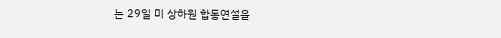는 29일 미 상하원 합동연설을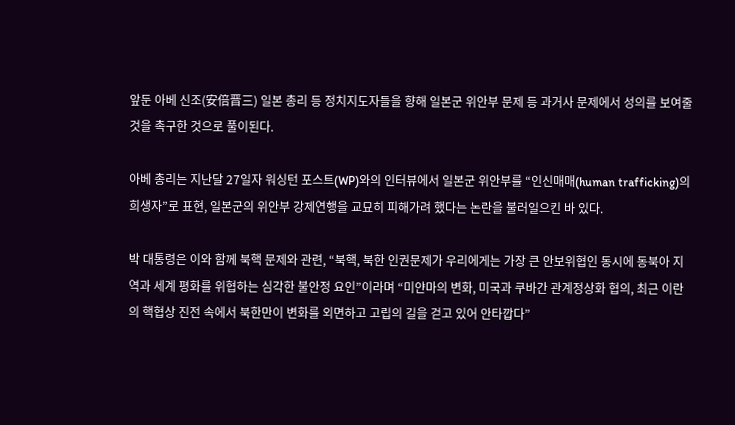앞둔 아베 신조(安倍晋三) 일본 총리 등 정치지도자들을 향해 일본군 위안부 문제 등 과거사 문제에서 성의를 보여줄 것을 촉구한 것으로 풀이된다.

아베 총리는 지난달 27일자 워싱턴 포스트(WP)와의 인터뷰에서 일본군 위안부를 “인신매매(human trafficking)의 희생자”로 표현, 일본군의 위안부 강제연행을 교묘히 피해가려 했다는 논란을 불러일으킨 바 있다.

박 대통령은 이와 함께 북핵 문제와 관련, “북핵, 북한 인권문제가 우리에게는 가장 큰 안보위협인 동시에 동북아 지역과 세계 평화를 위협하는 심각한 불안정 요인”이라며 “미얀마의 변화, 미국과 쿠바간 관계정상화 협의, 최근 이란의 핵협상 진전 속에서 북한만이 변화를 외면하고 고립의 길을 걷고 있어 안타깝다”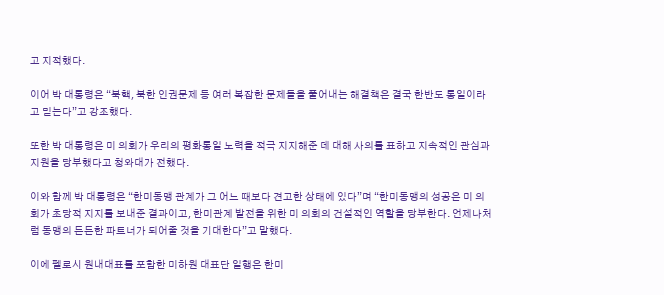고 지적했다.

이어 박 대통령은 “북핵, 북한 인권문제 등 여러 복잡한 문제들을 풀어내는 해결책은 결국 한반도 통일이라고 믿는다”고 강조했다.

또한 박 대통령은 미 의회가 우리의 평화통일 노력을 적극 지지해준 데 대해 사의를 표하고 지속적인 관심과 지원을 당부했다고 청와대가 전했다.

이와 함께 박 대통령은 “한미동맹 관계가 그 어느 때보다 견고한 상태에 있다”며 “한미동맹의 성공은 미 의회가 초당적 지지를 보내준 결과이고, 한미관계 발전을 위한 미 의회의 건설적인 역할을 당부한다. 언제나처럼 동맹의 든든한 파트너가 되어줄 것을 기대한다”고 말했다.

이에 펠로시 원내대표를 포함한 미하원 대표단 일행은 한미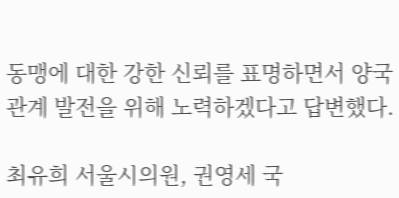동맹에 대한 강한 신뢰를 표명하면서 양국 관계 발전을 위해 노력하겠다고 답변했다.

최유희 서울시의원, 권영세 국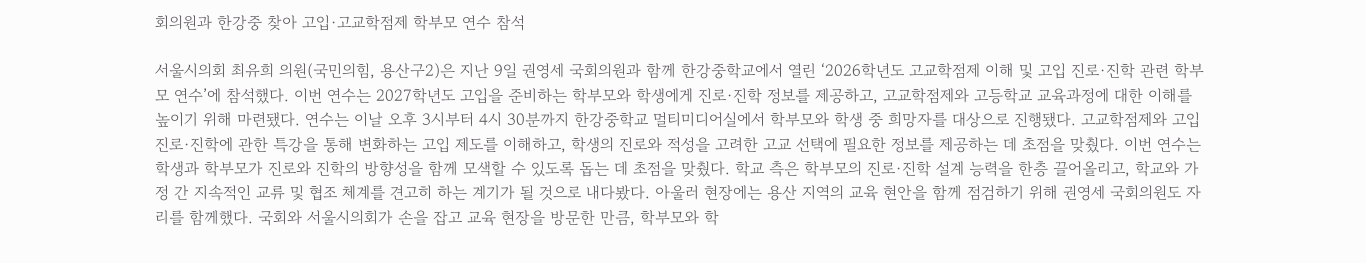회의원과 한강중 찾아 고입·고교학점제 학부모 연수 참석

서울시의회 최유희 의원(국민의힘, 용산구2)은 지난 9일 권영세 국회의원과 함께 한강중학교에서 열린 ‘2026학년도 고교학점제 이해 및 고입 진로·진학 관련 학부모 연수’에 참석했다. 이번 연수는 2027학년도 고입을 준비하는 학부모와 학생에게 진로·진학 정보를 제공하고, 고교학점제와 고등학교 교육과정에 대한 이해를 높이기 위해 마련됐다. 연수는 이날 오후 3시부터 4시 30분까지 한강중학교 멀티미디어실에서 학부모와 학생 중 희망자를 대상으로 진행됐다. 고교학점제와 고입 진로·진학에 관한 특강을 통해 변화하는 고입 제도를 이해하고, 학생의 진로와 적성을 고려한 고교 선택에 필요한 정보를 제공하는 데 초점을 맞췄다. 이번 연수는 학생과 학부모가 진로와 진학의 방향성을 함께 모색할 수 있도록 돕는 데 초점을 맞췄다. 학교 측은 학부모의 진로·진학 설계 능력을 한층 끌어올리고, 학교와 가정 간 지속적인 교류 및 협조 체계를 견고히 하는 계기가 될 것으로 내다봤다. 아울러 현장에는 용산 지역의 교육 현안을 함께 점검하기 위해 권영세 국회의원도 자리를 함께했다. 국회와 서울시의회가 손을 잡고 교육 현장을 방문한 만큼, 학부모와 학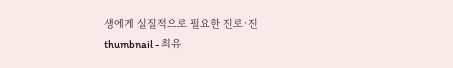생에게 실질적으로 필요한 진로·진
thumbnail - 최유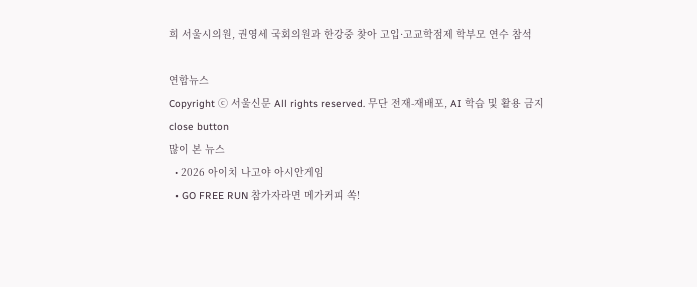희 서울시의원, 권영세 국회의원과 한강중 찾아 고입·고교학점제 학부모 연수 참석

연합뉴스
Copyright ⓒ 서울신문 All rights reserved. 무단 전재-재배포, AI 학습 및 활용 금지
close button
많이 본 뉴스
  • 2026 아이치 나고야 아시안게임
  • GO FREE RUN 참가자라면 메가커피 쏙!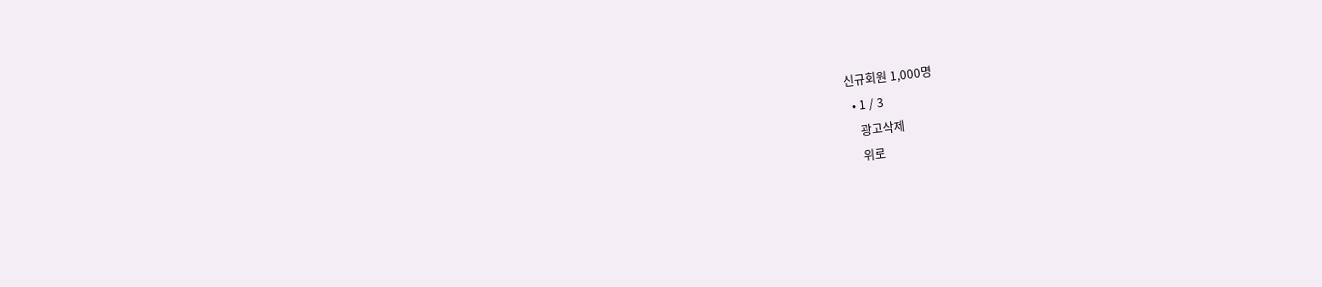신규회원 1,000명
  • 1 / 3
    광고삭제
    위로